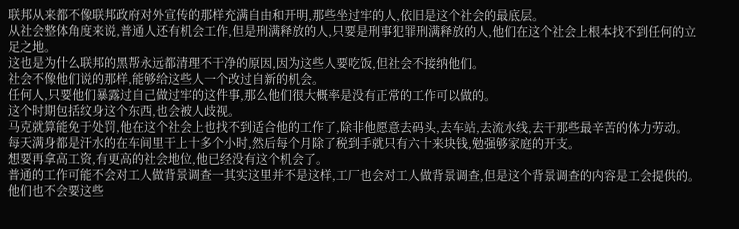联邦从来都不像联邦政府对外宣传的那样充满自由和开明,那些坐过牢的人,依旧是这个社会的最底层。
从社会整体角度来说,普通人还有机会工作,但是刑满释放的人,只要是刑事犯罪刑满释放的人,他们在这个社会上根本找不到任何的立足之地。
这也是为什么联邦的黑帮永远都清理不干净的原因,因为这些人要吃饭,但社会不接纳他们。
社会不像他们说的那样,能够给这些人一个改过自新的机会。
任何人,只要他们暴露过自己做过牢的这件事,那么他们很大概率是没有正常的工作可以做的。
这个时期包括纹身这个东西,也会被人歧视。
马克就算能免于处罚,他在这个社会上也找不到适合他的工作了,除非他愿意去码头,去车站,去流水线,去干那些最辛苦的体力劳动。
每天满身都是汗水的在车间里干上十多个小时,然后每个月除了税到手就只有六十来块钱,勉强够家庭的开支。
想要再拿高工资,有更高的社会地位,他已经没有这个机会了。
普通的工作可能不会对工人做背景调查一其实这里并不是这样,工厂也会对工人做背景调查,但是这个背景调查的内容是工会提供的。
他们也不会要这些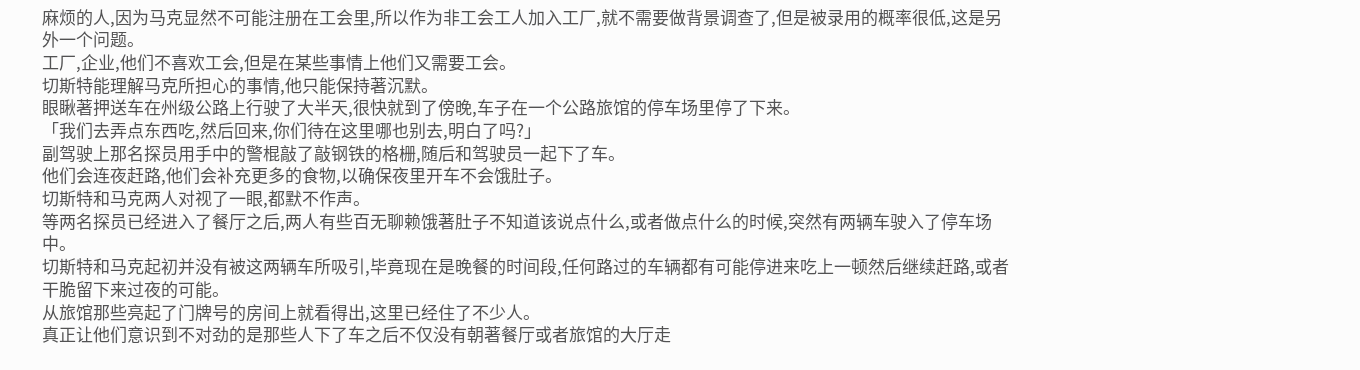麻烦的人,因为马克显然不可能注册在工会里,所以作为非工会工人加入工厂,就不需要做背景调查了,但是被录用的概率很低,这是另外一个问题。
工厂,企业,他们不喜欢工会,但是在某些事情上他们又需要工会。
切斯特能理解马克所担心的事情,他只能保持著沉默。
眼瞅著押送车在州级公路上行驶了大半天,很快就到了傍晚,车子在一个公路旅馆的停车场里停了下来。
「我们去弄点东西吃,然后回来,你们待在这里哪也别去,明白了吗?」
副驾驶上那名探员用手中的警棍敲了敲钢铁的格栅,随后和驾驶员一起下了车。
他们会连夜赶路,他们会补充更多的食物,以确保夜里开车不会饿肚子。
切斯特和马克两人对视了一眼,都默不作声。
等两名探员已经进入了餐厅之后,两人有些百无聊赖饿著肚子不知道该说点什么,或者做点什么的时候,突然有两辆车驶入了停车场中。
切斯特和马克起初并没有被这两辆车所吸引,毕竟现在是晚餐的时间段,任何路过的车辆都有可能停进来吃上一顿然后继续赶路,或者干脆留下来过夜的可能。
从旅馆那些亮起了门牌号的房间上就看得出,这里已经住了不少人。
真正让他们意识到不对劲的是那些人下了车之后不仅没有朝著餐厅或者旅馆的大厅走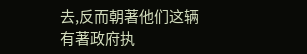去,反而朝著他们这辆有著政府执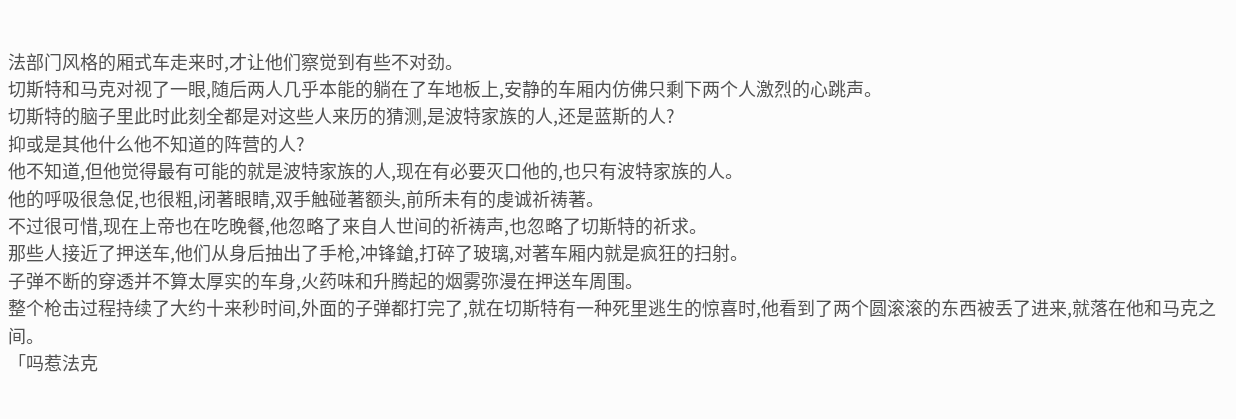法部门风格的厢式车走来时,才让他们察觉到有些不对劲。
切斯特和马克对视了一眼,随后两人几乎本能的躺在了车地板上,安静的车厢内仿佛只剩下两个人激烈的心跳声。
切斯特的脑子里此时此刻全都是对这些人来历的猜测,是波特家族的人,还是蓝斯的人?
抑或是其他什么他不知道的阵营的人?
他不知道,但他觉得最有可能的就是波特家族的人,现在有必要灭口他的,也只有波特家族的人。
他的呼吸很急促,也很粗,闭著眼睛,双手触碰著额头,前所未有的虔诚祈祷著。
不过很可惜,现在上帝也在吃晚餐,他忽略了来自人世间的祈祷声,也忽略了切斯特的祈求。
那些人接近了押送车,他们从身后抽出了手枪,冲锋鎗,打碎了玻璃,对著车厢内就是疯狂的扫射。
子弹不断的穿透并不算太厚实的车身,火药味和升腾起的烟雾弥漫在押送车周围。
整个枪击过程持续了大约十来秒时间,外面的子弹都打完了,就在切斯特有一种死里逃生的惊喜时,他看到了两个圆滚滚的东西被丢了进来,就落在他和马克之间。
「吗惹法克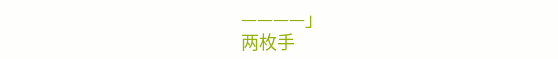————」
两枚手